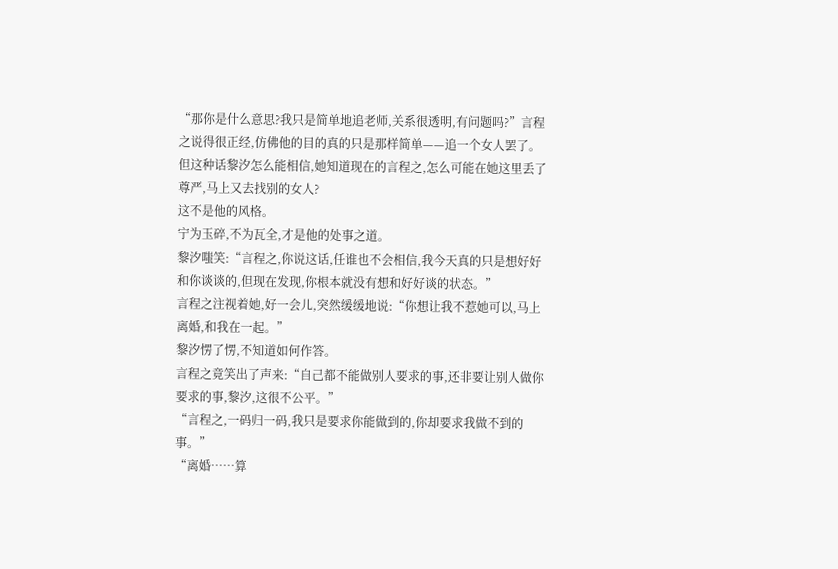“那你是什么意思?我只是简单地追老师,关系很透明,有问题吗?”言程之说得很正经,仿佛他的目的真的只是那样简单——追一个女人罢了。
但这种话黎汐怎么能相信,她知道现在的言程之,怎么可能在她这里丢了尊严,马上又去找别的女人?
这不是他的风格。
宁为玉碎,不为瓦全,才是他的处事之道。
黎汐嗤笑:“言程之,你说这话,任谁也不会相信,我今天真的只是想好好和你谈谈的,但现在发现,你根本就没有想和好好谈的状态。”
言程之注视着她,好一会儿,突然缓缓地说:“你想让我不惹她可以,马上离婚,和我在一起。”
黎汐愣了愣,不知道如何作答。
言程之竟笑出了声来:“自己都不能做别人要求的事,还非要让别人做你要求的事,黎汐,这很不公平。”
“言程之,一码归一码,我只是要求你能做到的,你却要求我做不到的事。”
“离婚……算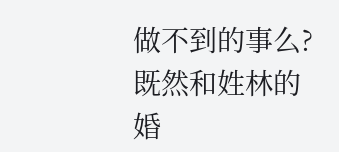做不到的事么?既然和姓林的婚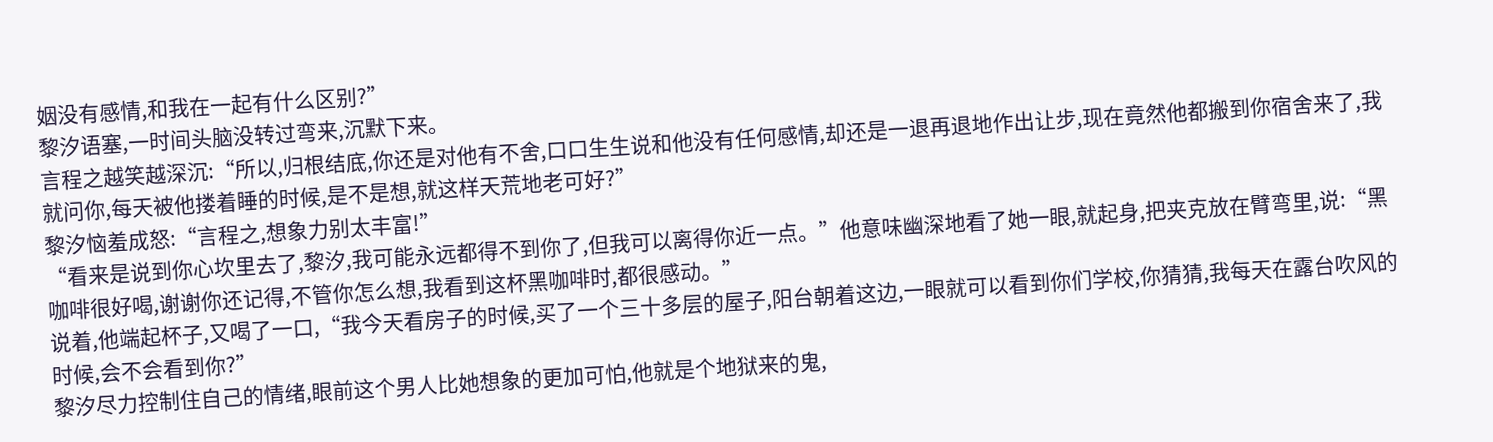姻没有感情,和我在一起有什么区别?”
黎汐语塞,一时间头脑没转过弯来,沉默下来。
言程之越笑越深沉:“所以,归根结底,你还是对他有不舍,口口生生说和他没有任何感情,却还是一退再退地作出让步,现在竟然他都搬到你宿舍来了,我就问你,每天被他搂着睡的时候,是不是想,就这样天荒地老可好?”
黎汐恼羞成怒:“言程之,想象力别太丰富!”
“看来是说到你心坎里去了,黎汐,我可能永远都得不到你了,但我可以离得你近一点。”他意味幽深地看了她一眼,就起身,把夹克放在臂弯里,说:“黑咖啡很好喝,谢谢你还记得,不管你怎么想,我看到这杯黑咖啡时,都很感动。”
说着,他端起杯子,又喝了一口,“我今天看房子的时候,买了一个三十多层的屋子,阳台朝着这边,一眼就可以看到你们学校,你猜猜,我每天在露台吹风的时候,会不会看到你?”
黎汐尽力控制住自己的情绪,眼前这个男人比她想象的更加可怕,他就是个地狱来的鬼,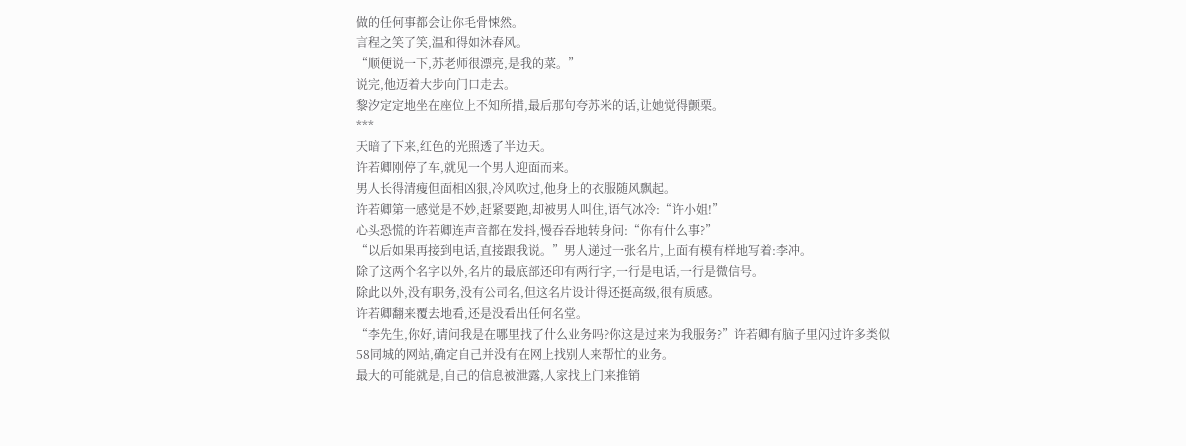做的任何事都会让你毛骨悚然。
言程之笑了笑,温和得如沐春风。
“顺便说一下,苏老师很漂亮,是我的菜。”
说完,他迈着大步向门口走去。
黎汐定定地坐在座位上不知所措,最后那句夸苏米的话,让她觉得颤栗。
***
天暗了下来,红色的光照透了半边天。
许若卿刚停了车,就见一个男人迎面而来。
男人长得清瘦但面相凶狠,冷风吹过,他身上的衣服随风飘起。
许若卿第一感觉是不妙,赶紧要跑,却被男人叫住,语气冰冷:“许小姐!”
心头恐慌的许若卿连声音都在发抖,慢吞吞地转身问:“你有什么事?”
“以后如果再接到电话,直接跟我说。”男人递过一张名片,上面有模有样地写着:李冲。
除了这两个名字以外,名片的最底部还印有两行字,一行是电话,一行是微信号。
除此以外,没有职务,没有公司名,但这名片设计得还挺高级,很有质感。
许若卿翻来覆去地看,还是没看出任何名堂。
“李先生,你好,请问我是在哪里找了什么业务吗?你这是过来为我服务?”许若卿有脑子里闪过许多类似58同城的网站,确定自己并没有在网上找别人来帮忙的业务。
最大的可能就是,自己的信息被泄露,人家找上门来推销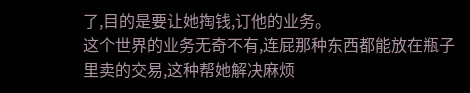了,目的是要让她掏钱,订他的业务。
这个世界的业务无奇不有,连屁那种东西都能放在瓶子里卖的交易,这种帮她解决麻烦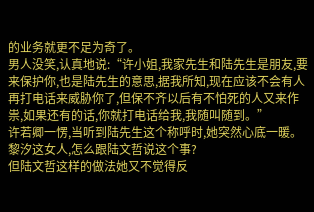的业务就更不足为奇了。
男人没笑,认真地说:“许小姐,我家先生和陆先生是朋友,要来保护你,也是陆先生的意思,据我所知,现在应该不会有人再打电话来威胁你了,但保不齐以后有不怕死的人又来作祟,如果还有的话,你就打电话给我,我随叫随到。”
许若卿一愣,当听到陆先生这个称呼时,她突然心底一暖。
黎汐这女人,怎么跟陆文哲说这个事?
但陆文哲这样的做法她又不觉得反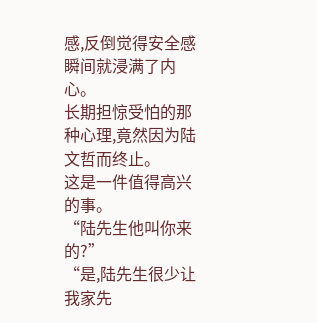感,反倒觉得安全感瞬间就浸满了内心。
长期担惊受怕的那种心理,竟然因为陆文哲而终止。
这是一件值得高兴的事。
“陆先生他叫你来的?”
“是,陆先生很少让我家先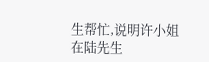生帮忙,说明许小姐在陆先生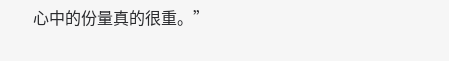心中的份量真的很重。”